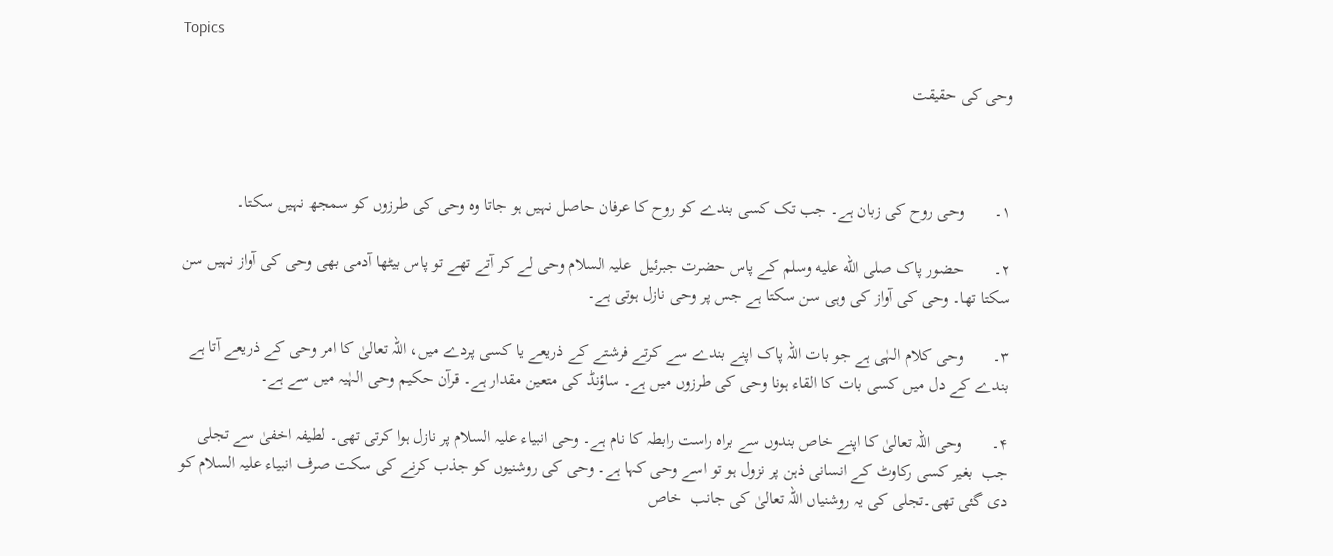Topics

وحی کی حقیقت



۱۔       وحی روح کی زبان ہے۔ جب تک کسی بندے کو روح کا عرفان حاصل نہیں ہو جاتا وہ وحی کی طرزوں کو سمجھ نہیں سکتا۔

۲۔       حضور پاک صلى الله عليه وسلم کے پاس حضرت جبرئیل  علیہ السلام وحی لے کر آتے تھے تو پاس بیٹھا آدمی بھی وحی کی آواز نہیں سن سکتا تھا۔ وحی کی آواز کی وہی سن سکتا ہے جس پر وحی نازل ہوتی ہے۔

۳۔       وحی کلام الہٰی ہے جو بات اللہ پاک اپنے بندے سے کرتے فرشتے کے ذریعے یا کسی پردے میں، اللہ تعالیٰ کا امر وحی کے ذریعے آتا ہے بندے کے دل میں کسی بات کا القاء ہونا وحی کی طرزوں میں ہے۔ ساؤنڈ کی متعین مقدار ہے۔ قرآن حکیم وحی الہٰیہ میں سے ہے۔

۴۔       وحی اللہ تعالیٰ کا اپنے خاص بندوں سے براہ راست رابطہ کا نام ہے۔ وحی انبیاء علیہ السلام پر نازل ہوا کرتی تھی۔ لطیفہ اخفیٰ سے تجلی جب  بغیر کسی رکاوٹ کے انسانی ذہن پر نزول ہو تو اسے وحی کہا ہے۔ وحی کی روشنیوں کو جذب کرنے کی سکت صرف انبیاء علیہ السلام کو دی گئی تھی۔تجلی کی یہ روشنیاں اللہ تعالیٰ کی جانب  خاص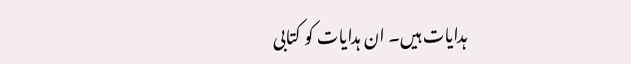ہدایات ہیں۔ ان ہدایات کو کتابی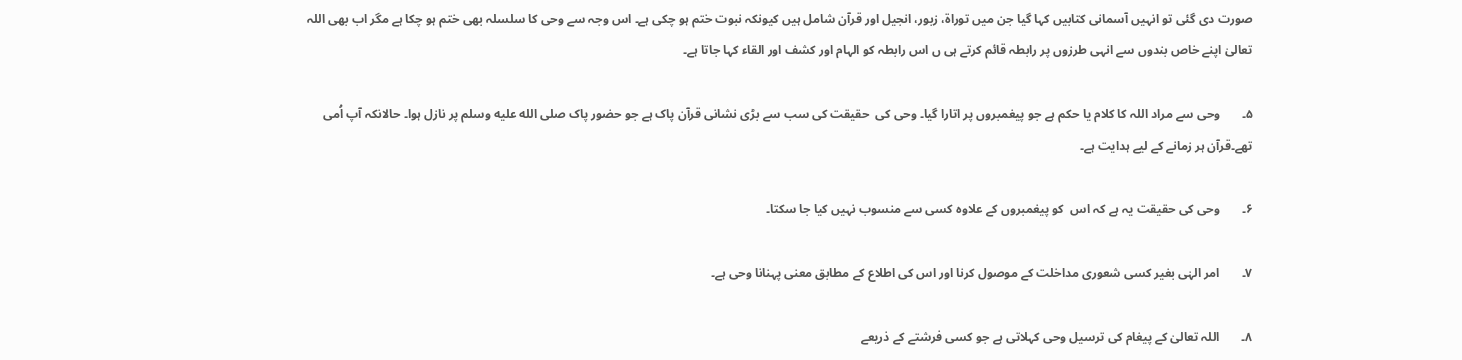صورت دی گئی تو انہیں آسمانی کتابیں کہا گیا جن میں توراۃ، زبور، انجیل اور قرآن شامل ہیں کیونکہ نبوت ختم ہو چکی ہے۔ اس وجہ سے وحی کا سلسلہ بھی ختم ہو چکا ہے مگر اب بھی اللہ تعالیٰ اپنے خاص بندوں سے انہی طرزوں پر رابطہ قائم کرتے ہی ں اس رابطہ کو الہام اور کشف اور القاء کہا جاتا ہے۔

۵۔       وحی سے مراد اللہ کا کلام یا حکم ہے جو پیغمبروں پر اتارا گیا۔ وحی کی  حقیقت کی سب سے بڑی نشانی قرآن پاک ہے جو حضور پاک صلى الله عليه وسلم پر نازل ہوا۔ حالانکہ آپ اُمی تھے۔قرآن ہر زمانے کے لیے ہدایت ہے۔

۶۔       وحی کی حقیقت یہ ہے کہ اس  کو پیغمبروں کے علاوہ کسی سے منسوب نہیں کیا جا سکتا۔

۷۔       امر الہٰی بغیر کسی شعوری مداخلت کے موصول کرنا اور اس کی اطلاع کے مطابق معنی پہنانا وحی ہے۔

۸۔       اللہ تعالیٰ کے پیغام کی ترسیل وحی کہلاتی ہے جو کسی فرشتے کے ذریعے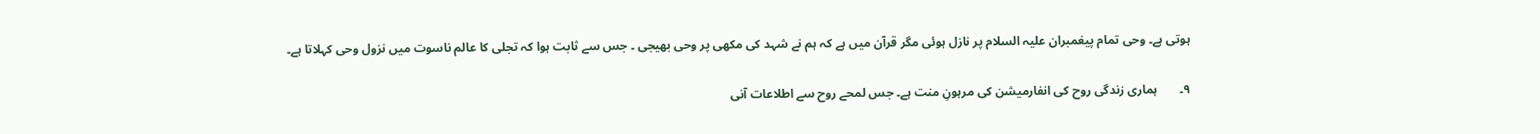ہوتی ہے۔ وحی تمام پیغمبران علیہ السلام پر نازل ہوئی مگر قرآن میں ہے کہ ہم نے شہد کی مکھی پر وحی بھیجی ۔ جس سے ثابت ہوا کہ تجلی کا عالم ناسوت میں نزول وحی کہلاتا ہے۔

۹۔       ہماری زندگی روح کی انفارمیشن کی مرہونِ منت ہے۔ جس لمحے روح سے اطلاعات آنی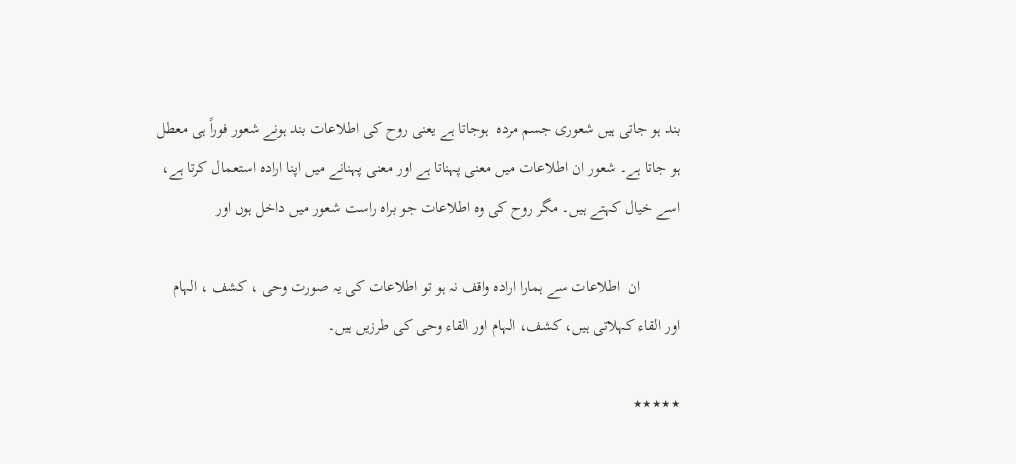بند ہو جاتی ہیں شعوری جسم مردہ  ہوجاتا ہے یعنی روح کی اطلاعات بند ہونے شعور فوراً ہی معطل ہو جاتا ہے۔ شعور ان اطلاعات میں معنی پہناتا ہے اور معنی پہنانے میں اپنا ارادہ استعمال کرتا ہے، اسے خیال کہتے ہیں۔ مگر روح کی وہ اطلاعات جو براہ راست شعور میں داخل ہوں اور

          ان  اطلاعات سے ہمارا ارادہ واقف نہ ہو تو اطلاعات کی یہ صورت وحی ، کشف ، الہام اور القاء کہلاتی ہیں، کشف، الہام اور القاء وحی کی طرزیں ہیں۔

٭٭٭٭٭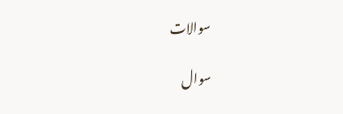سوالات

سوال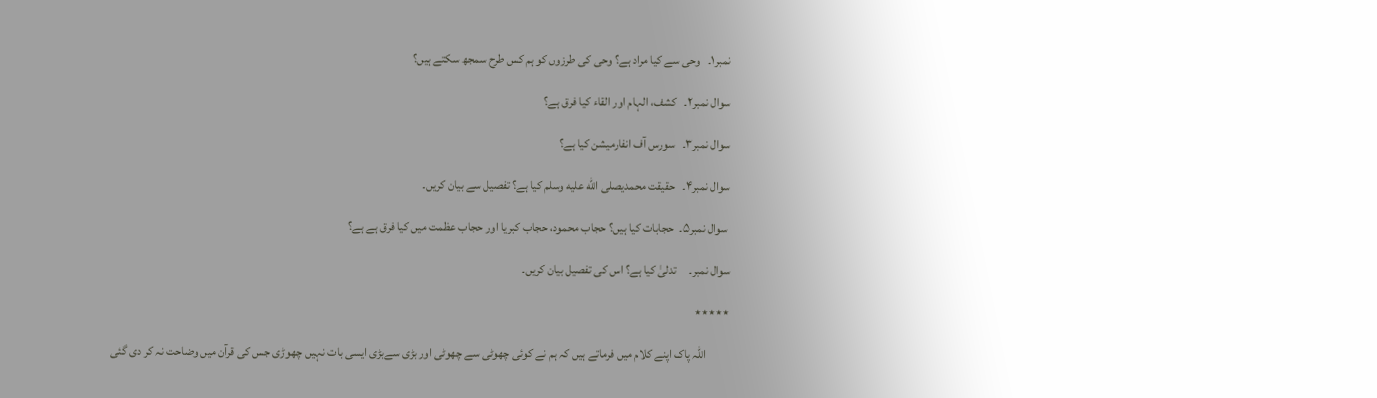نمبر۱۔   وحی سے کیا مراد ہے؟ وحی کی طرزوں کو ہم کس طرح سمجھ سکتے ہیں؟

سوال نمبر۲۔   کشف، الہام اور القاء کیا فرق ہے؟

سوال نمبر۳۔   سورس آف انفارمیشن کیا ہے؟

سوال نمبر۴۔   حقیقت محمدیصلى الله عليه وسلم کیا ہے؟ تفصیل سے بیان کریں۔

 سوال نمبر۵۔  حجابات کیا ہیں؟ حجاب محمود، حجاب کبریا اور حجاب عظمت میں کیا فرق ہے ہے؟

سوال نمبر۔     تدلیٰ کیا ہے؟ اس کی تفصیل بیان کریں۔

٭٭٭٭٭

          اللہ پاک اپنے کلام میں فرماتے ہیں کہ ہم نے کوئی چھوٹی سے چھوٹی اور بڑی سےبڑی ایسی بات نہیں چھوڑی جس کی قرآن میں وضاحت نہ کر دی گئی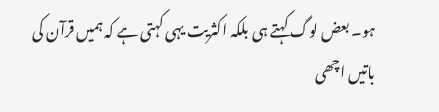ہو۔ بعض لوگ کہتے ہی بلکہ اکثریت یہی کہتی ہے کہ ہمیں قرآن کی باتیں اچھی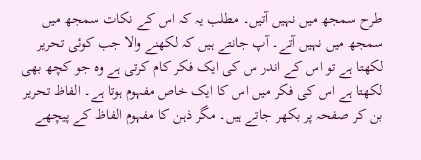طرح سمجھ میں نہیں آتیں۔ مطلب یہ کہ اس کے نکات سمجھ میں سمجھ میں نہیں آتے۔ آپ جانتے ہیں کہ لکھنے والا جب کوئی تحریر لکھتا ہے تو اس کے اندر س کی ایک فکر کام کرتی ہے وہ جو کچھ بھی لکھتا ہے اس کی فکر میں اس کا ایک خاص مفہوم ہوتا ہے۔ الفاظ تحریر بن کر صفحہ پر بکھر جاتے ہیں۔ مگر ذہن کا مفہوم الفاظ کے پیچھے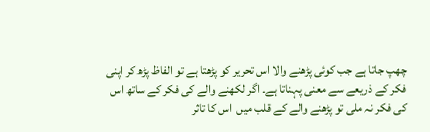چھپ جاتا ہے جب کوئی پڑھنے والا اس تحریر کو پڑھتا ہے تو الفاظ پڑھ کر اپنی فکر کے ذریعے سے معنی پہناتا ہے۔ اگر لکھنے والے کی فکر کے ساتھ اس کی فکر نہ ملی تو پڑھنے والے کے قلب میں  اس کا تاثر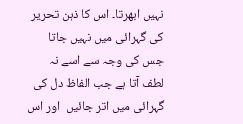نہیں ابھرتا۔ اس کا ذہن تحریر کی گہرائی میں نہیں جاتا جس کی وجہ سے اسے نہ لطف آتا ہے جب الفاظ دل کی گہرائی میں اتر جائیں  اور اس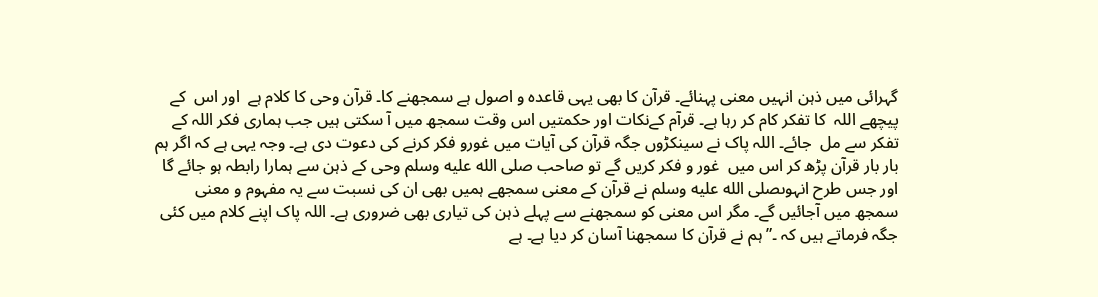گہرائی میں ذہن انہیں معنی پہنائے۔ قرآن کا بھی یہی قاعدہ و اصول ہے سمجھنے کا۔ قرآن وحی کا کلام ہے  اور اس  کے پیچھے اللہ  کا تفکر کام کر رہا ہے۔ قرآم کےنکات اور حکمتیں اس وقت سمجھ میں آ سکتی ہیں جب ہماری فکر اللہ کے تفکر سے مل  جائے۔ اللہ پاک نے سینکڑوں جگہ قرآن کی آیات میں غورو فکر کرنے کی دعوت دی ہے۔ وجہ یہی ہے کہ اگر ہم بار بار قرآن پڑھ کر اس میں  غور و فکر کریں گے تو صاحب صلى الله عليه وسلم وحی کے ذہن سے ہمارا رابطہ ہو جائے گا اور جس طرح انہوںصلى الله عليه وسلم نے قرآن کے معنی سمجھے ہمیں بھی ان کی نسبت سے یہ مفہوم و معنی سمجھ میں آجائیں گے۔ مگر اس معنی کو سمجھنے سے پہلے ذہن کی تیاری بھی ضروری ہے۔ اللہ پاک اپنے کلام میں کئی جگہ فرماتے ہیں کہ ۔” ہم نے قرآن کا سمجھنا آسان کر دیا ہے۔ ہے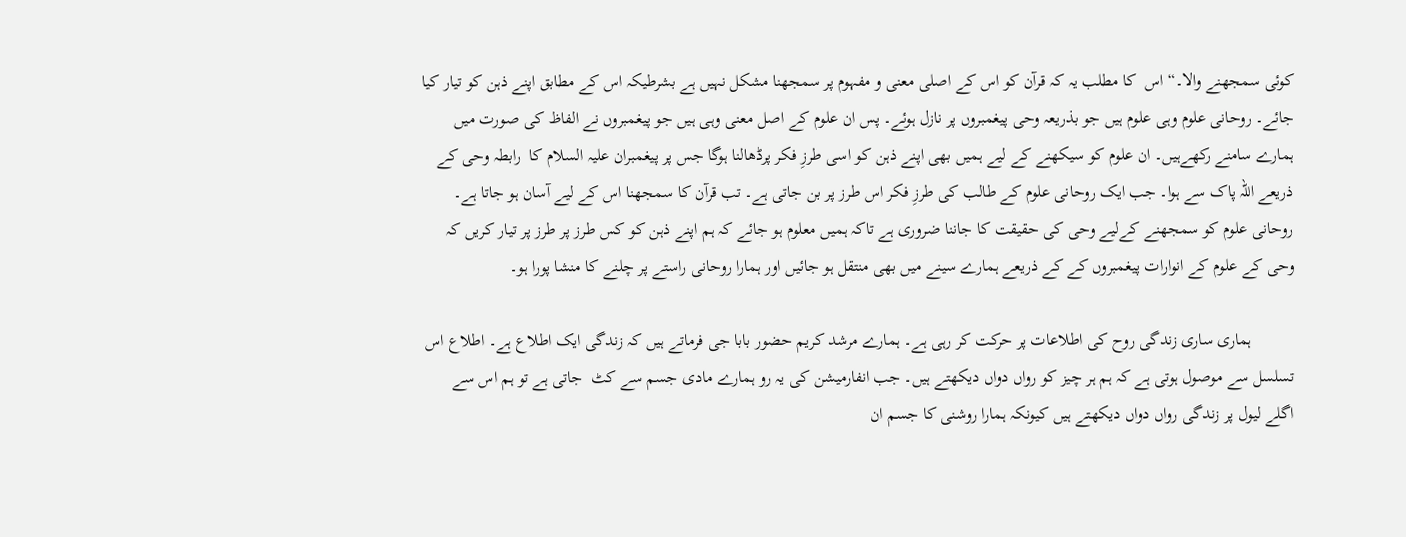کوئی سمجھنے والا۔“ اس  کا مطلب یہ کہ قرآن کو اس کے اصلی معنی و مفہوم پر سمجھنا مشکل نہیں ہے بشرطیکہ اس کے مطابق اپنے ذہن کو تیار کیا جائے۔ روحانی علوم وہی علوم ہیں جو بذریعہ وحی پیغمبروں پر نازل ہوئے۔ پس ان علوم کے اصل معنی وہی ہیں جو پیغمبروں نے الفاظ کی صورت میں ہمارے سامنے رکھےہیں۔ ان علوم کو سیکھنے کے لیے ہمیں بھی اپنے ذہن کو اسی طرزِ فکر پرڈھالنا ہوگا جس پر پیغمبران علیہ السلام کا  رابطہ وحی کے ذریعے اللہ پاک سے ہوا۔ جب ایک روحانی علوم کے طالب کی طرزِ فکر اس طرز پر بن جاتی ہے۔ تب قرآن کا سمجھنا اس کے لیے آسان ہو جاتا ہے۔ روحانی علوم کو سمجھنے کےلیے وحی کی حقیقت کا جاننا ضروری ہے تاکہ ہمیں معلوم ہو جائے کہ ہم اپنے ذہن کو کس طرز پر طرز پر تیار کریں کہ وحی کے علوم کے انوارات پیغمبروں کے کے ذریعے ہمارے سینے میں بھی منتقل ہو جائیں اور ہمارا روحانی راستے پر چلنے کا منشا پورا ہو۔

          ہماری ساری زندگی روح کی اطلاعات پر حرکت کر رہی ہے۔ ہمارے مرشد کریم حضور بابا جی فرماتے ہیں کہ زندگی ایک اطلاع ہے۔ اطلاع اس تسلسل سے موصول ہوتی ہے کہ ہم ہر چیز کو رواں دواں دیکھتے ہیں۔ جب انفارمیشن کی یہ رو ہمارے مادی جسم سے کٹ  جاتی ہے تو ہم اس سے اگلے لیول پر زندگی رواں دواں دیکھتے ہیں کیونکہ ہمارا روشنی کا جسم ان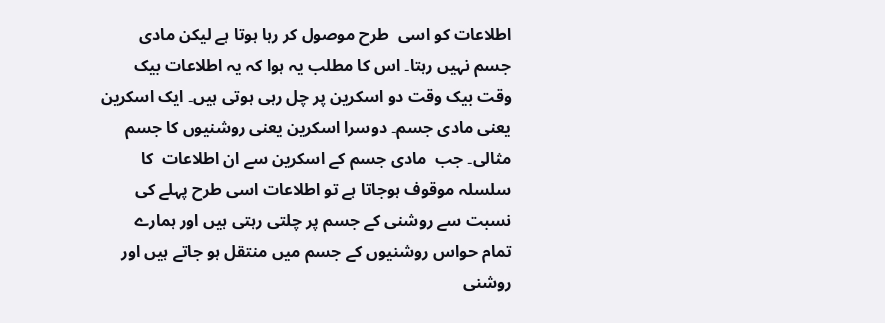اطلاعات کو اسی  طرح موصول کر رہا ہوتا ہے لیکن مادی جسم نہیں رہتا۔ اس کا مطلب یہ ہوا کہ یہ اطلاعات بیک وقت بیک وقت دو اسکرین پر چل رہی ہوتی ہیں۔ ایک اسکرین یعنی مادی جسم۔ دوسرا اسکرین یعنی روشنیوں کا جسم مثالی۔ جب  مادی جسم کے اسکرین سے ان اطلاعات  کا سلسلہ موقوف ہوجاتا ہے تو اطلاعات اسی طرح پہلے کی نسبت سے روشنی کے جسم پر چلتی رہتی ہیں اور ہمارے  تمام حواس روشنیوں کے جسم میں منتقل ہو جاتے ہیں اور روشنی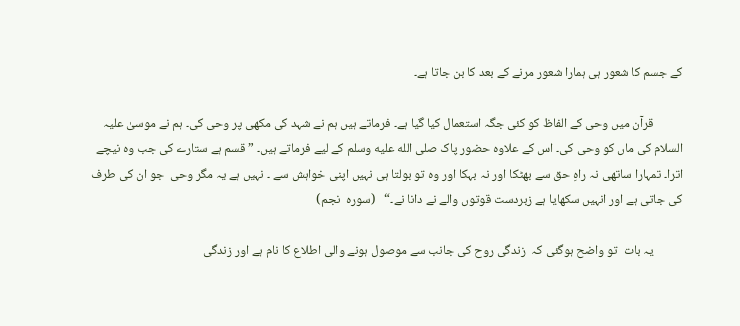کے جسم کا شعور ہی ہمارا شعور مرنے کے بعد کا بن جاتا ہے۔

          قرآن میں وحی کے الفاظ کو کئی جگہ استعمال کیا گیا ہے۔ فرماتے ہیں ہم نے شہد کی مکھی پر وحی کی۔ ہم نے موسیٰ علیہ السلام کی ماں کو وحی کی۔ اس کے علاوہ حضور پاک صلى الله عليه وسلم کے لیے فرماتے ہیں۔ ” قسم ہے ستارے کی جب وہ نیچے اترا۔ تمہارا ساتھی نہ راہِ حق سے بھٹکا اور نہ بہکا اور وہ تو بولتا ہی نہیں اپنی خواہش سے ۔ نہیں ہے یہ مگر وحی  جو ان کی طرف کی جاتی ہے اور انہیں سکھایا ہے زبردست قوتوں والے نے دانا نے۔“   (سورہ  نجم)

          یہ بات  تو واضح ہوگئی کہ  زندگی روح کی جانب سے موصول ہونے والی اطلاع کا نام ہے اور زندگی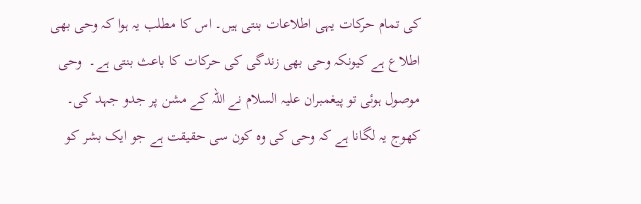کی تمام حرکات یہی اطلاعات بنتی ہیں۔ اس کا مطلب یہ ہوا کہ وحی بھی اطلاع ہے کیونکہ وحی بھی زندگی کی حرکات کا باعث بنتی ہے۔  وحی موصول ہوئی تو پیغمبران علیہ السلام نے اللہ کے مشن پر جدو جہد کی۔ کھوج یہ لگانا ہے کہ وحی کی وہ کون سی حقیقت ہے جو ایک بشر کو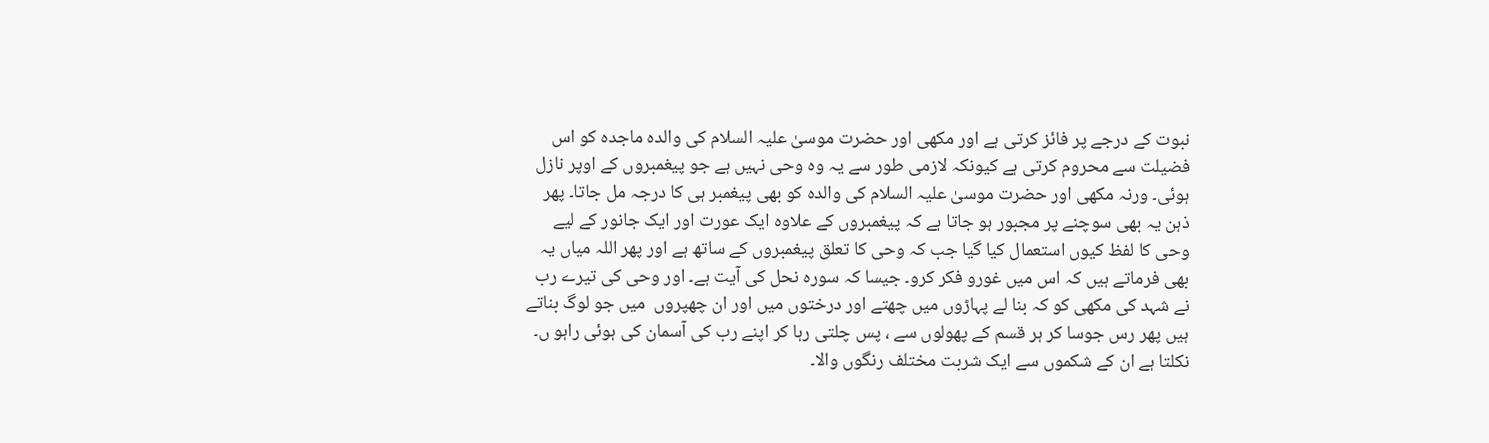نبوت کے درجے پر فائز کرتی ہے اور مکھی اور حضرت موسیٰ علیہ السلام کی والدہ ماجدہ کو اس فضیلت سے محروم کرتی ہے کیونکہ لازمی طور سے یہ وہ وحی نہیں ہے جو پیغمبروں کے اوپر نازل ہوئی۔ ورنہ مکھی اور حضرت موسیٰ علیہ السلام کی والدہ کو بھی پیغمبر ہی کا درجہ مل جاتا۔ پھر ذہن یہ بھی سوچنے پر مجبور ہو جاتا ہے کہ پیغمبروں کے علاوہ ایک عورت اور ایک جانور کے لیے وحی کا لفظ کیوں استعمال کیا گیا جب کہ وحی کا تعلق پیغمبروں کے ساتھ ہے اور پھر اللہ میاں یہ بھی فرماتے ہیں کہ اس میں غورو فکر کرو۔ جیسا کہ سورہ نحل کی آیت ہے۔ اور وحی کی تیرے رب نے شہد کی مکھی کو کہ بنا لے پہاڑوں میں چھتے اور درختوں میں اور ان چھپروں  میں جو لوگ بناتے ہیں پھر رس جوسا کر ہر قسم کے پھولوں سے ، پس چلتی رہا کر اپنے رب کی آسمان کی ہوئی راہو ں۔ نکلتا ہے ان کے شکموں سے ایک شربت مختلف رنگوں والا۔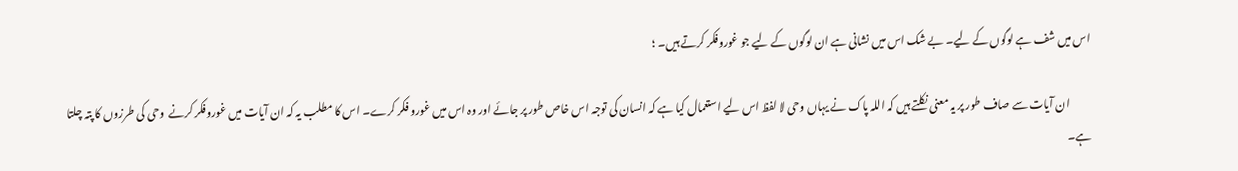اس میں شف ہے لوگوں کے لیے۔ بے شک اس میں نشانی ہے ان لوگوں کے لیے جو غوروفکر کرتے ہیں۔ ؛

          ان آیات سے صاف طور پر یہ معنی نکلتے ہیں کہ اللہ پاک نے یہاں وحی لا لفظ اس لیے استعمال کیا ہے کہ انسان کی توجہ اس خاص طور پر جائے اور وہ اس میں غورو فکر کرے۔ اس کا مطلب یہ کہ ان آیات میں غوروفکر کرنے  وحی کی طرزوں کا پتہ چلتا ہے۔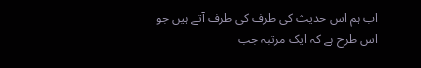اب ہم اس حدیث کی طرف کی طرف آتے ہیں جو اس طرح ہے کہ ایک مرتبہ جب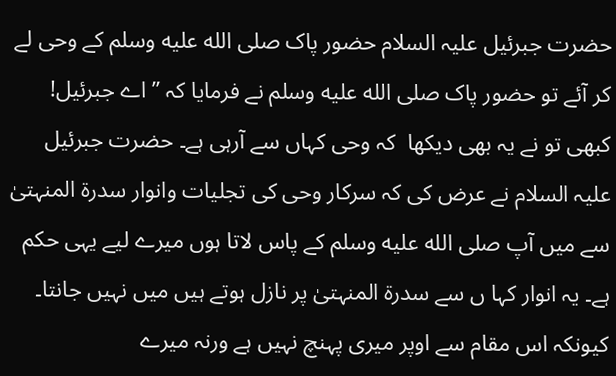حضرت جبرئیل علیہ السلام حضور پاک صلى الله عليه وسلم کے وحی لے کر آئے تو حضور پاک صلى الله عليه وسلم نے فرمایا کہ ” اے جبرئیل! کبھی تو نے یہ بھی دیکھا  کہ وحی کہاں سے آرہی ہے۔ حضرت جبرئیل علیہ السلام نے عرض کی کہ سرکار وحی کی تجلیات وانوار سدرۃ المنہتیٰ سے میں آپ صلى الله عليه وسلم کے پاس لاتا ہوں میرے لیے یہی حکم ہے۔ یہ انوار کہا ں سے سدرۃ المنہتیٰ پر نازل ہوتے ہیں میں نہیں جانتا۔ کیونکہ اس مقام سے اوپر میری پہنچ نہیں ہے ورنہ میرے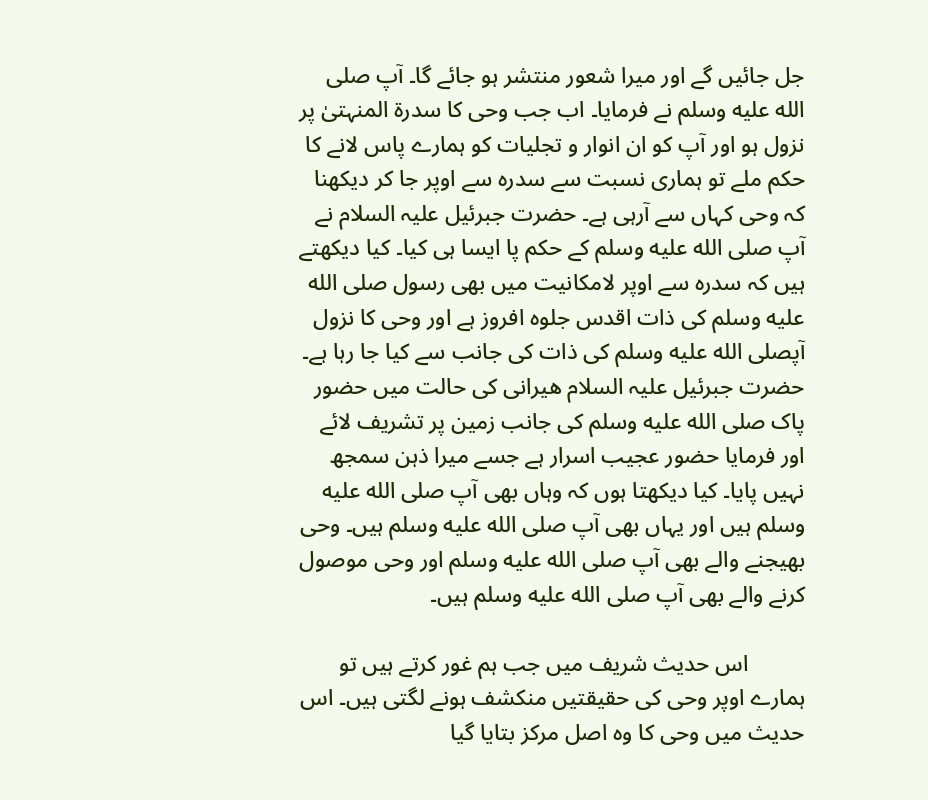جل جائیں گے اور میرا شعور منتشر ہو جائے گا۔ آپ صلى الله عليه وسلم نے فرمایا۔ اب جب وحی کا سدرۃ المنہتیٰ پر نزول ہو اور آپ کو ان انوار و تجلیات کو ہمارے پاس لانے کا حکم ملے تو ہماری نسبت سے سدرہ سے اوپر جا کر دیکھنا کہ وحی کہاں سے آرہی ہے۔ حضرت جبرئیل علیہ السلام نے آپ صلى الله عليه وسلم کے حکم پا ایسا ہی کیا۔ کیا دیکھتے ہیں کہ سدرہ سے اوپر لامکانیت میں بھی رسول صلى الله عليه وسلم کی ذات اقدس جلوہ افروز ہے اور وحی کا نزول آپصلى الله عليه وسلم کی ذات کی جانب سے کیا جا رہا ہے۔ حضرت جبرئیل علیہ السلام ھیرانی کی حالت میں حضور پاک صلى الله عليه وسلم کی جانب زمین پر تشریف لائے اور فرمایا حضور عجیب اسرار ہے جسے میرا ذہن سمجھ نہیں پایا۔ کیا دیکھتا ہوں کہ وہاں بھی آپ صلى الله عليه وسلم ہیں اور یہاں بھی آپ صلى الله عليه وسلم ہیں۔ وحی بھیجنے والے بھی آپ صلى الله عليه وسلم اور وحی موصول کرنے والے بھی آپ صلى الله عليه وسلم ہیں۔

          اس حدیث شریف میں جب ہم غور کرتے ہیں تو ہمارے اوپر وحی کی حقیقتیں منکشف ہونے لگتی ہیں۔ اس حدیث میں وحی کا وہ اصل مرکز بتایا گیا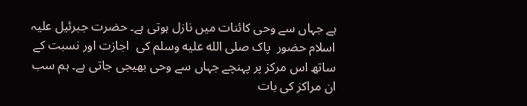ہے جہاں سے وحی کائنات میں نازل ہوتی ہے۔ حضرت جبرئیل علیہ اسلام حضور  پاک صلى الله عليه وسلم کی  اجازت اور نسبت کے ساتھ اس مرکز پر پہنچے جہاں سے وحی بھیجی جاتی ہے۔ ہم سب ان مراکز کی بات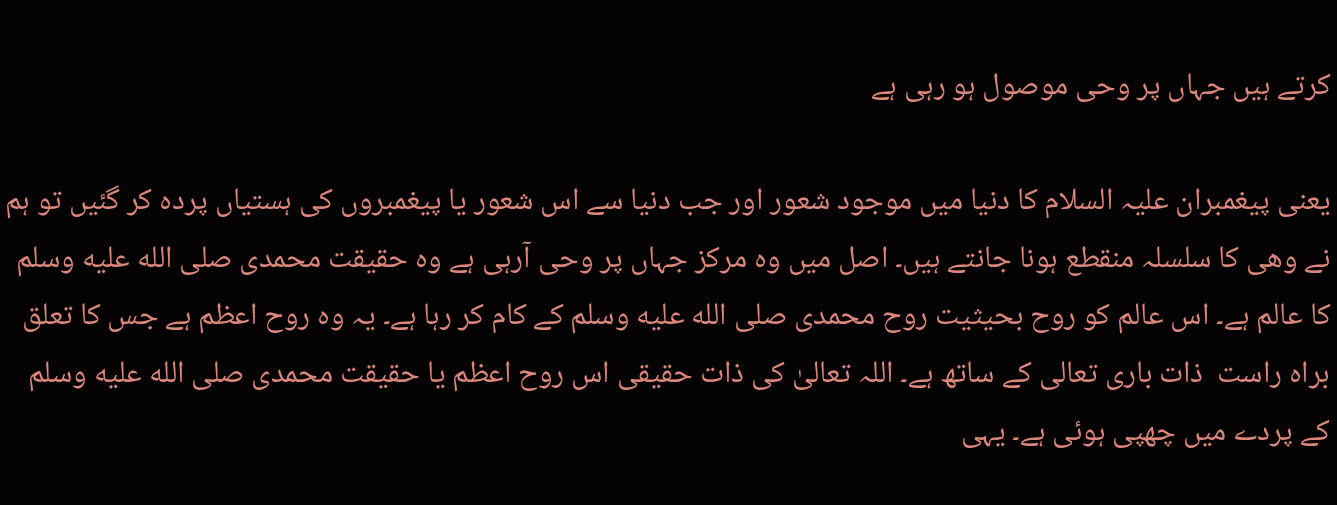کرتے ہیں جہاں پر وحی موصول ہو رہی ہے

یعنی پیغمبران علیہ السلام کا دنیا میں موجود شعور اور جب دنیا سے اس شعور یا پیغمبروں کی ہستیاں پردہ کر گئیں تو ہم نے وھی کا سلسلہ منقطع ہونا جانتے ہیں۔ اصل میں وہ مرکز جہاں پر وحی آرہی ہے وہ حقیقت محمدی صلى الله عليه وسلم کا عالم ہے۔ اس عالم کو روح بحیثیت روح محمدی صلى الله عليه وسلم کے کام کر رہا ہے۔ یہ وہ روح اعظم ہے جس کا تعلق براہ راست  ذات باری تعالی کے ساتھ ہے۔ اللہ تعالیٰ کی ذات حقیقی اس روح اعظم یا حقیقت محمدی صلى الله عليه وسلم کے پردے میں چھپی ہوئی ہے۔ یہی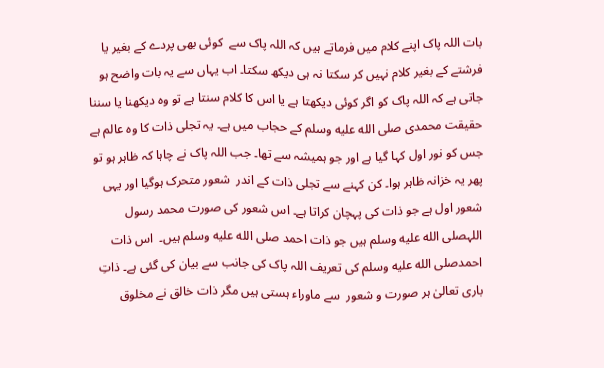بات اللہ پاک اپنے کلام میں فرماتے ہیں کہ اللہ پاک سے  کوئی بھی پردے کے بغیر یا فرشتے کے بغیر کلام نہیں کر سکتا نہ ہی دیکھ سکتا۔ اب یہاں سے یہ بات واضح ہو جاتی ہے کہ اللہ پاک کو اگر کوئی دیکھتا ہے یا اس کا کلام سنتا ہے تو وہ دیکھنا یا سننا حقیقت محمدی صلى الله عليه وسلم کے حجاب میں ہے۔ یہ تجلی ذات کا وہ عالم ہے جس کو نور اول کہا گیا ہے اور جو ہمیشہ سے تھا۔ جب اللہ پاک نے چاہا کہ ظاہر ہو تو پھر یہ خزانہ ظاہر ہوا۔ کن کہنے سے تجلی ذات کے اندر  شعور متحرک ہوگیا اور یہی شعور اول ہے جو ذات کی پہچان کراتا ہے۔ اس شعور کی صورت محمد رسول اللہصلى الله عليه وسلم ہیں جو ذات احمد صلى الله عليه وسلم ہیں۔  اس ذات احمدصلى الله عليه وسلم کی تعریف اللہ پاک کی جانب سے بیان کی گئی ہے۔ ذاتِ باری تعالیٰ ہر صورت و شعور  سے ماوراء ہستی ہیں مگر ذات خالق نے مخلوق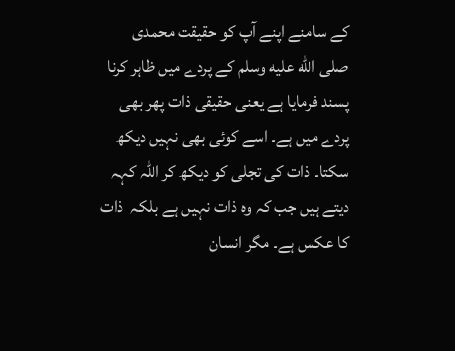کے سامنے اپنے آپ کو حقیقت محمدی صلى الله عليه وسلم کے پردے میں ظاہر کرنا پسند فرمایا ہے یعنی حقیقی ذات پھر بھی پردے میں ہے۔ اسے کوئی بھی نہیں دیکھ سکتا۔ ذات کی تجلی کو دیکھ کر اللہ کہہ دیتے ہیں جب کہ وہ ذات نہیں ہے بلکہ  ذات کا عکس ہے۔ مگر انسان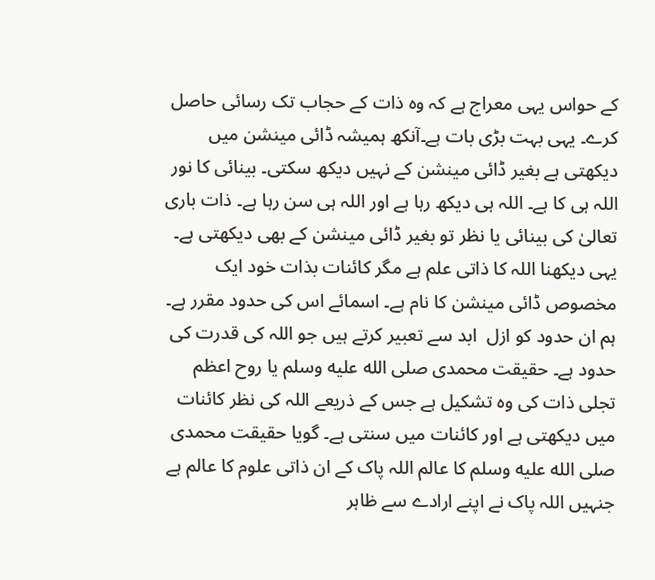کے حواس یہی معراج ہے کہ وہ ذات کے حجاب تک رسائی حاصل کرے۔ یہی بہت بڑی بات ہے۔آنکھ ہمیشہ ڈائی مینشن میں دیکھتی ہے بغیر ڈائی مینشن کے نہیں دیکھ سکتی۔ بینائی کا نور اللہ ہی کا ہے۔ اللہ ہی دیکھ رہا ہے اور اللہ ہی سن رہا ہے۔ ذات باری تعالیٰ کی بینائی یا نظر تو بغیر ڈائی مینشن کے بھی دیکھتی ہے۔ یہی دیکھنا اللہ کا ذاتی علم ہے مگر کائنات بذات خود ایک مخصوص ڈائی مینشن کا نام ہے۔ اسمائے اس کی حدود مقرر ہے۔ ہم ان حدود کو ازل  ابد سے تعبیر کرتے ہیں جو اللہ کی قدرت کی حدود ہے۔ حقیقت محمدی صلى الله عليه وسلم یا روح اعظم تجلی ذات کی وہ تشکیل ہے جس کے ذریعے اللہ کی نظر کائنات میں دیکھتی ہے اور کائنات میں سنتی ہے۔ گویا حقیقت محمدی صلى الله عليه وسلم کا عالم اللہ پاک کے ان ذاتی علوم کا عالم ہے جنہیں اللہ پاک نے اپنے ارادے سے ظاہر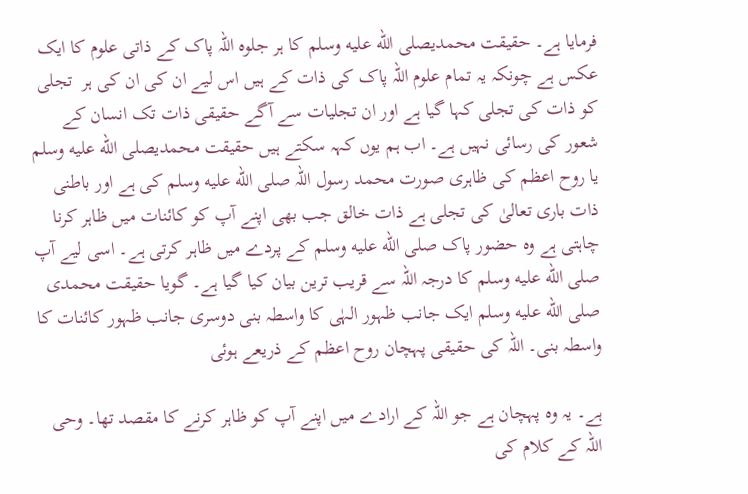فرمایا ہے۔ حقیقت محمدیصلى الله عليه وسلم کا ہر جلوہ اللہ پاک کے ذاتی علوم کا ایک عکس ہے چونکہ یہ تمام علوم اللہ پاک کی ذات کے ہیں اس لیے ان کی ان کی ہر  تجلی  کو ذات کی تجلی کہا گیا ہے اور ان تجلیات سے آگے حقیقی ذات تک انسان کے شعور کی رسائی نہیں ہے۔ اب ہم یوں کہہ سکتے ہیں حقیقت محمدیصلى الله عليه وسلم یا روح اعظم کی ظاہری صورت محمد رسول اللہ صلى الله عليه وسلم کی ہے اور باطنی ذات باری تعالیٰ کی تجلی ہے ذات خالق جب بھی اپنے آپ کو کائنات میں ظاہر کرنا چاہتی ہے وہ حضور پاک صلى الله عليه وسلم کے پردے میں ظاہر کرتی ہے۔ اسی لیے آپ صلى الله عليه وسلم کا درجہ اللہ سے قریب ترین بیان کیا گیا ہے۔ گویا حقیقت محمدی صلى الله عليه وسلم ایک جانب ظہور الہٰی کا واسطہ بنی دوسری جانب ظہور کائنات کا واسطہ بنی۔ اللہ کی حقیقی پہچان روح اعظم کے ذریعے ہوئی

ہے۔ یہ وہ پہچان ہے جو اللہ کے ارادے میں اپنے آپ کو ظاہر کرنے کا مقصد تھا۔ وحی اللہ کے کلام کی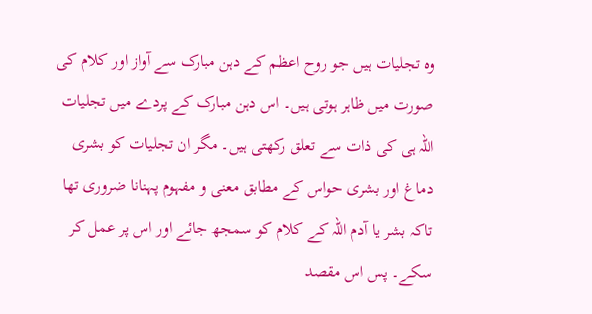وہ تجلیات ہیں جو روح اعظم کے دہن مبارک سے آواز اور کلام کی صورت میں ظاہر ہوتی ہیں۔ اس دہن مبارک کے پردے میں تجلیات اللہ ہی کی ذات سے تعلق رکھتی ہیں۔ مگر ان تجلیات کو بشری دماغ اور بشری حواس کے مطابق معنی و مفہوم پہنانا ضروری تھا تاکہ بشر یا آدم اللہ کے کلام کو سمجھ جائے اور اس پر عمل کر سکے۔ پس اس مقصد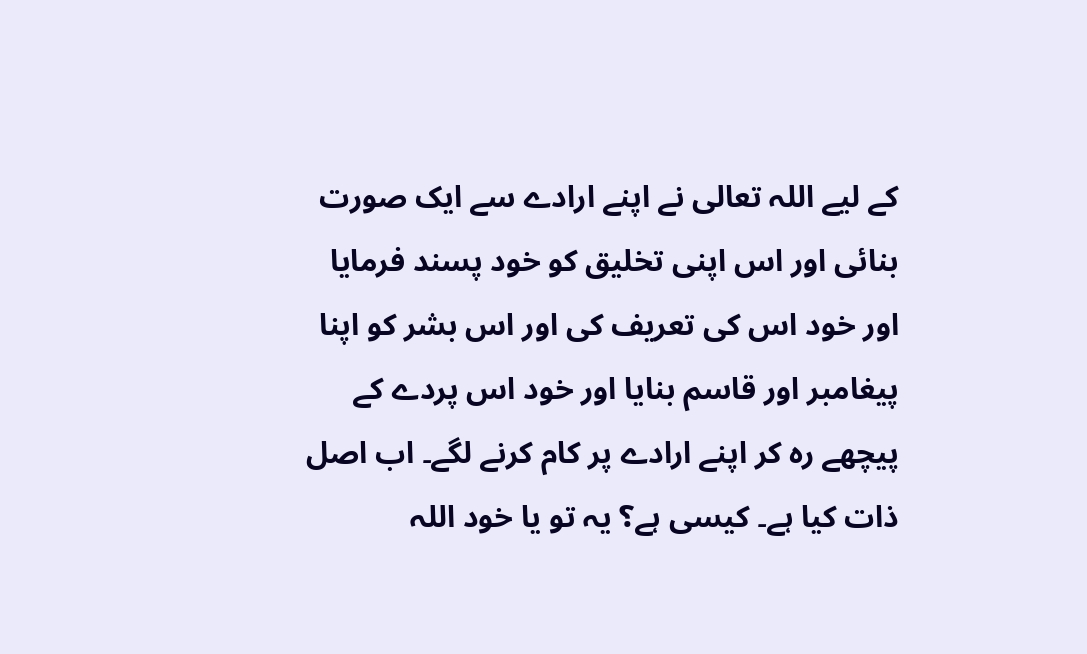کے لیے اللہ تعالی نے اپنے ارادے سے ایک صورت بنائی اور اس اپنی تخلیق کو خود پسند فرمایا اور خود اس کی تعریف کی اور اس بشر کو اپنا پیغامبر اور قاسم بنایا اور خود اس پردے کے پیچھے رہ کر اپنے ارادے پر کام کرنے لگے۔ اب اصل ذات کیا ہے۔ کیسی ہے؟ یہ تو یا خود اللہ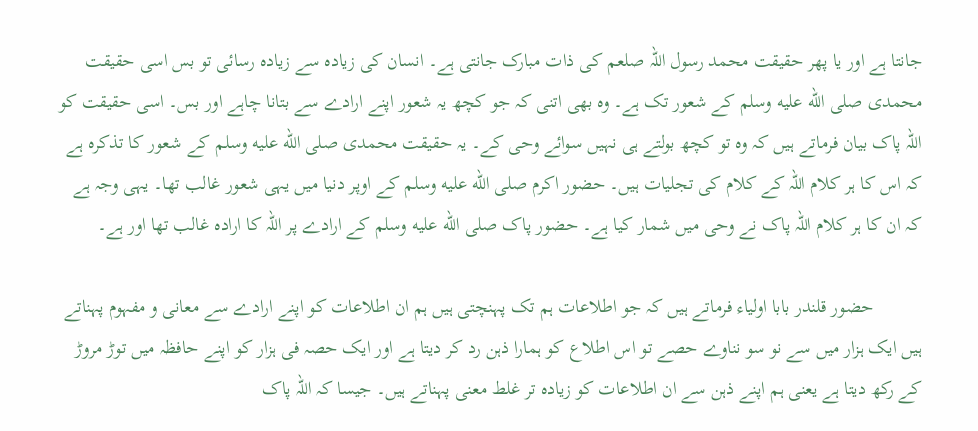جانتا ہے اور یا پھر حقیقت محمد رسول اللہ صلعم کی ذات مبارک جانتی ہے۔ انسان کی زیادہ سے زیادہ رسائی تو بس اسی حقیقت محمدی صلى الله عليه وسلم کے شعور تک ہے۔ وہ بھی اتنی کہ جو کچھ یہ شعور اپنے ارادے سے بتانا چاہے اور بس۔ اسی حقیقت کو اللہ پاک بیان فرماتے ہیں کہ وہ تو کچھ بولتے ہی نہیں سوائے وحی کے۔ یہ حقیقت محمدی صلى الله عليه وسلم کے شعور کا تذکرہ ہے کہ اس کا ہر کلام اللہ کے کلام کی تجلیات ہیں۔ حضور اکرم صلى الله عليه وسلم کے اوپر دنیا میں یہی شعور غالب تھا۔ یہی وجہ ہے کہ ان کا ہر کلام اللہ پاک نے وحی میں شمار کیا ہے۔ حضور پاک صلى الله عليه وسلم کے ارادے پر اللہ کا ارادہ غالب تھا اور ہے۔

          حضور قلندر بابا اولیاء فرماتے ہیں کہ جو اطلاعات ہم تک پہنچتی ہیں ہم ان اطلاعات کو اپنے ارادے سے معانی و مفہوم پہناتے ہیں ایک ہزار میں سے نو سو نناوے حصے تو اس اطلاع کو ہمارا ذہن رد کر دیتا ہے اور ایک حصہ فی ہزار کو اپنے حافظہ میں توڑ مروڑ کے رکھ دیتا ہے یعنی ہم اپنے ذہن سے ان اطلاعات کو زیادہ تر غلط معنی پہناتے ہیں۔ جیسا کہ اللہ پاک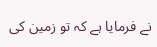نے فرمایا ہے کہ تو زمین کی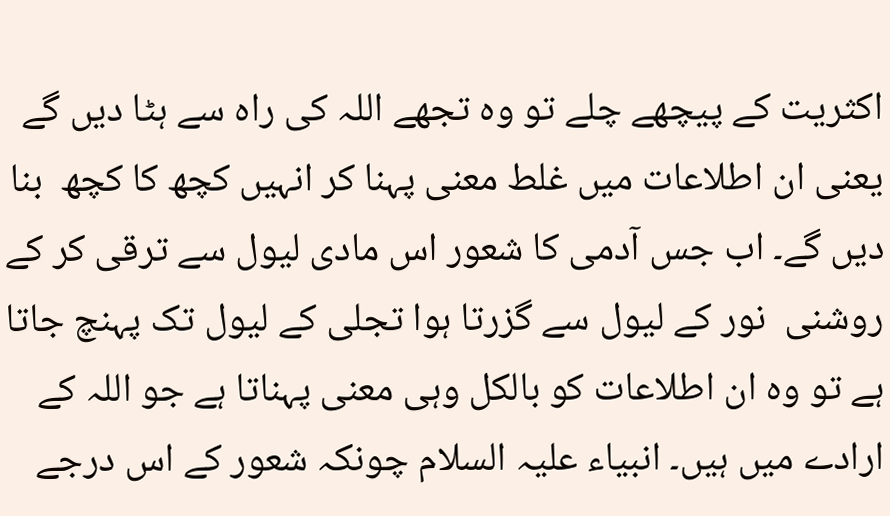اکثریت کے پیچھے چلے تو وہ تجھے اللہ کی راہ سے ہٹا دیں گے یعنی ان اطلاعات میں غلط معنی پہنا کر انہیں کچھ کا کچھ  بنا دیں گے۔ اب جس آدمی کا شعور اس مادی لیول سے ترقی کر کے روشنی  نور کے لیول سے گزرتا ہوا تجلی کے لیول تک پہنچ جاتا ہے تو وہ ان اطلاعات کو بالکل وہی معنی پہناتا ہے جو اللہ کے ارادے میں ہیں۔ انبیاء علیہ السلام چونکہ شعور کے اس درجے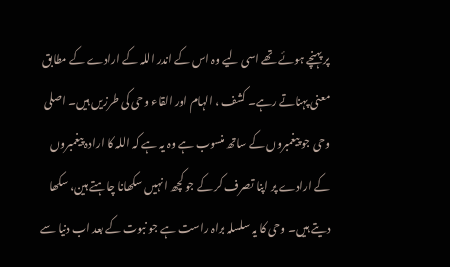پر پہنچے ہوئے تھے اسی لیے وہ اس کے اندر اللہ کے ارادے کے مطابق معنی پہناتے رہے۔ کشف ، الہام اور القاء وحی کی طرزیں ہیں۔ اصلی وحی جو پیغمبروں کے ساتھ منسوب ہے وہ یہ ہے کہ اللہ کا ارادہ پیغمبروں کے ارادے پر اپنا تصرف کر کے جو کچھ انہیں سکھانا چاہتے ہین، سکھا دیتے ہیں۔ وحی کا یہ سلسلہ براہ راست ہے جو نبوت کے بعد اب دنیا سے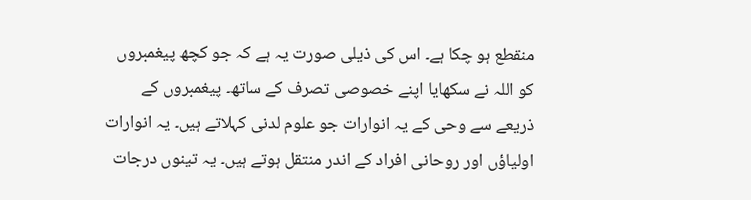منقطع ہو چکا ہے۔ اس کی ذیلی صورت یہ ہے کہ جو کچھ پیغمبروں کو اللہ نے سکھایا اپنے خصوصی تصرف کے ساتھ۔ پیغمبروں کے ذریعے سے وحی کے یہ انوارات جو علوم لدنی کہلاتے ہیں۔ یہ انوارات اولیاؤں اور روحانی افراد کے اندر منتقل ہوتے ہیں۔ یہ تینوں درجات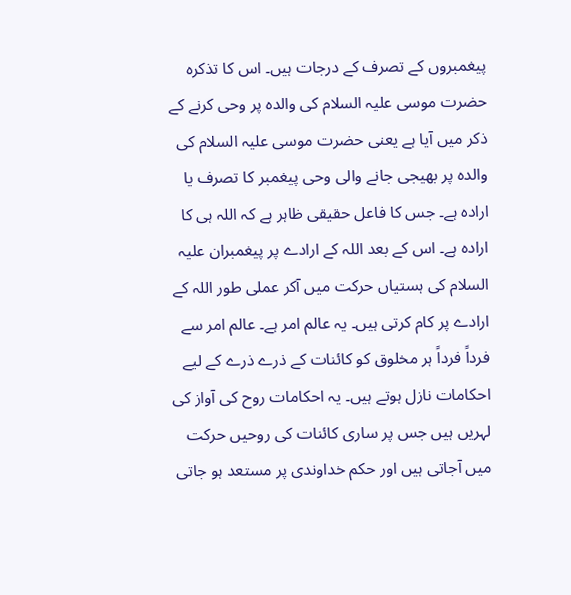پیغمبروں کے تصرف کے درجات ہیں۔ اس کا تذکرہ حضرت موسی علیہ السلام کی والدہ پر وحی کرنے کے ذکر میں آیا ہے یعنی حضرت موسی علیہ السلام کی والدہ پر بھیجی جانے والی وحی پیغمبر کا تصرف یا ارادہ ہے۔ جس کا فاعل حقیقی ظاہر ہے کہ اللہ ہی کا ارادہ ہے۔ اس کے بعد اللہ کے ارادے پر پیغمبران علیہ السلام کی ہستیاں حرکت میں آکر عملی طور اللہ کے ارادے پر کام کرتی ہیں۔ یہ عالم امر ہے۔ عالم امر سے فرداً فرداً ہر مخلوق کو کائنات کے ذرے ذرے کے لیے احکامات نازل ہوتے ہیں۔ یہ احکامات روح کی آواز کی لہریں ہیں جس پر ساری کائنات کی روحیں حرکت میں آجاتی ہیں اور حکم خداوندی پر مستعد ہو جاتی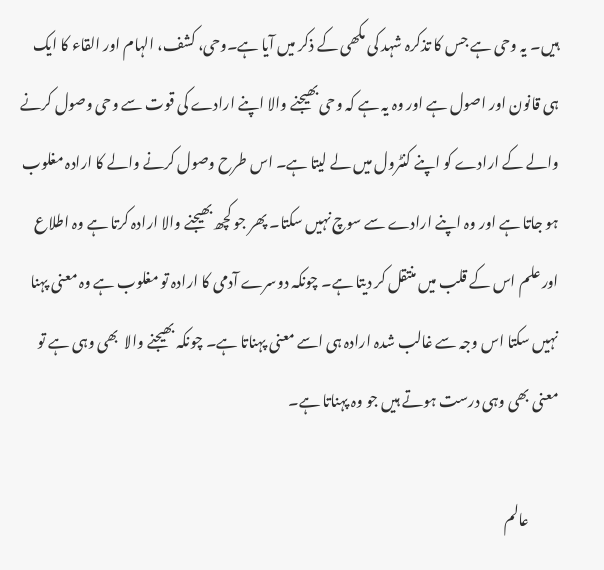ہیں۔ یہ وحی ہے جس کا تذکرہ شہد کی مکھی کے ذکر میں آیا ہے۔وحی، کشف، الہام اور القاء کا ایک ہی قانون اور اصول ہے اور وہ یہ ہے کہ وحی بھیجنے والا اپنے ارادے کی قوت سے وحی وصول کرنے والے کے ارادے کو اپنے کنٹرول میں لے لیتا ہے۔ اس طرح وصول کرنے والے کا ارادہ مغلوب ہو جاتا ہے اور وہ اپنے ارادے سے سوچ نہیں سکتا۔ پھر جو کچھ بھیجنے والا ارادہ کرتا ہے وہ اطلاع اور علم اس کے قلب میں منتقل کر دیتا ہے۔ چونکہ دوسرے آدمی کا ارادہ تو مغلوب ہے وہ معنی پہنا نہیں سکتا اس وجہ سے غالب شدہ ارادہ ہی اسے معنی پہناتا ہے۔ چونکہ بھیجنے والا  بھی وہی ہے تو معنی بھی وہی درست ہوتے ہیں جو وہ پہناتا ہے۔

          عالم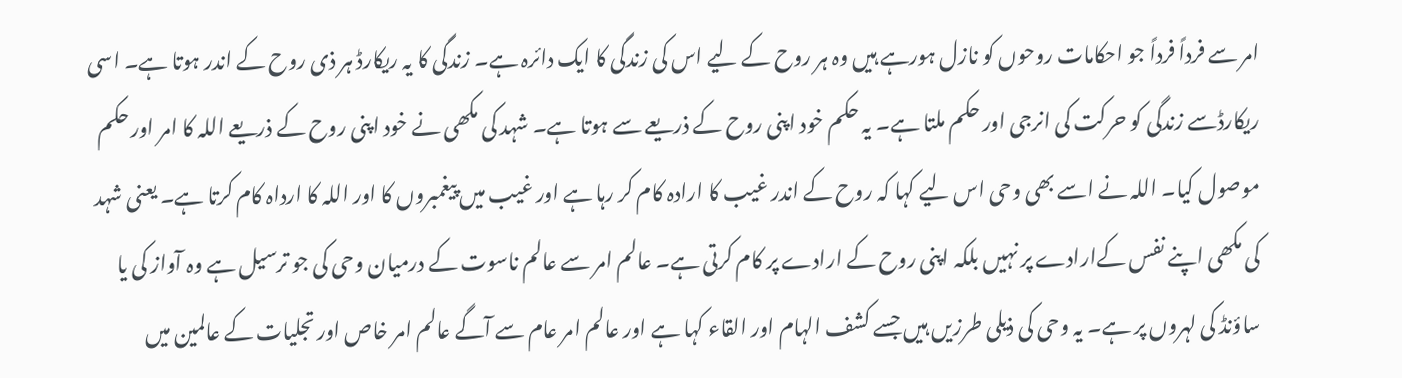امر سے فرداً فرداً جو احکامات روحوں کو نازل ہورہے ہیں وہ ہر روح کے لیے اس کی زندگی کا ایک دائرہ ہے۔ زندگی کا یہ ریکارڈ ہر ذی روح کے اندر ہوتا ہے۔ اسی ریکارڈسے زندگی کو حرکت کی انرجی اور حکم ملتا ہے۔ یہ حکم خود اپنی روح کے ذریعے سے ہوتا ہے۔ شہد کی مکھی نے خود اپنی روح کے ذریعے اللہ کا امر اور حکم موصول کیا۔ اللہ نے اسے بھی وحی اس لیے کہا کہ روح کے اندر غیب کا ارادہ کام کر رہا ہے اور غیب میں پیغمبروں کا اور اللہ کا ارداہ کام کرتا ہے۔ یعنی شہد کی مکھی اپنے نفس کےارادے پر نہیں بلکہ اپنی روح کے ارادے پر کام کرتی ہے۔ عالم امر سے عالم ناسوت کے درمیان وحی کی جو ترسیل ہے وہ آواز کی یا ساؤنڈ کی لہروں پر ہے۔ یہ وحی کی ذیلی طرزیں ہیں جسے کشف الہام اور القاء کہا ہے اور عالم امر عام سے آگے عالم امر خاص اور تجلیات کے عالمین میں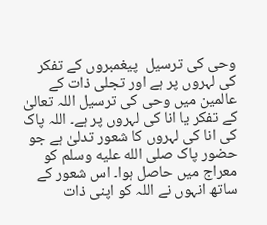وحی کی ترسیل  پیغمبروں کے تفکر کی لہروں پر ہے اور تجلی ذات کے عالمین میں وحی کی ترسیل اللہ تعالیٰ کے تفکر یا انا کی لہروں پر ہے۔ اللہ پاک کی انا کی لہروں کا شعور تدلیٰ ہے جو حضور پاک صلى الله عليه وسلم کو معراج میں حاصل ہوا۔ اس شعور کے ساتھ انہوں نے اللہ کو اپنی ذات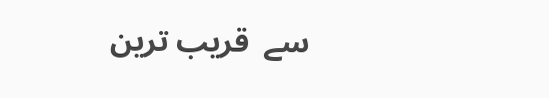سے  قریب ترین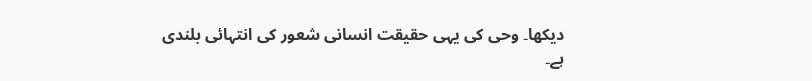دیکھا۔ وحی کی یہی حقیقت انسانی شعور کی انتہائی بلندی ہے۔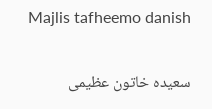Majlis tafheemo danish

سعیدہ خاتون عظیمی